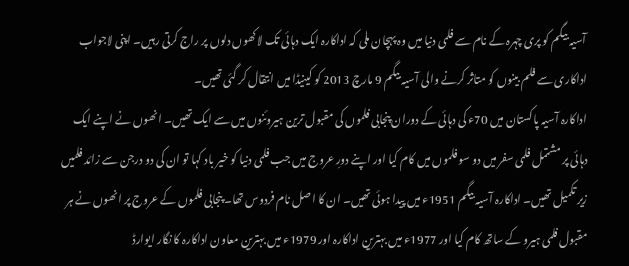آسیہ بیگم کو پری چہرہ کے نام سے فلمی دنیا میں وہ پہچان ملی کہ اداکارہ ایک دہائی تک لاکھوں دلوں پر راج کرتی رہیں۔ اپنی لاجواب اداکاری سے فلم بینوں کو متاثر کرنے والی آسیہ بیگم 9 مارچ 2013 کو کینیڈا میں انتقال کر گئی تھیں۔
اداکارہ آسیہ پاکستان میں 70ء کی دہائی کے دوران پنجابی فلموں کی مقبول ترین ہیروئنوں میں سے ایک تھیں۔ انھوں نے اپنے ایک دہائی پر مشتمل فلمی سفر میں دو سو فلموں میں کام کیا اور اپنے دورِ عروج میں جب فلمی دنیا کو خیر باد کہا تو ان کی دو درجن سے زائد فلمیں زیر تکمیل تھیں۔ اداکارہ آسیہ بیگم 1951ء میں پیدا ہوئی تھیں۔ ان کا اصل نام فردوس تھا۔ پنجابی فلموں کے عروج پر انھوں نے ہر مقبول فلمی ہیرو کے ساتھ کام کیا اور 1977ء میں بہترین اداکارہ اور 1979ء میں بہترین معاون اداکارہ کا نگار ایوارڈ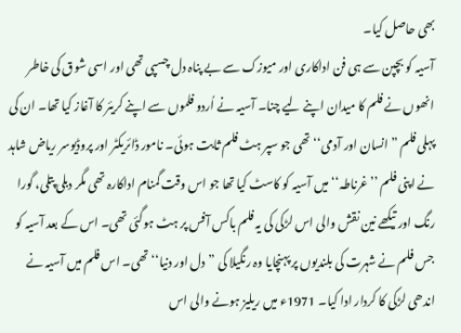بھی حاصل کیا۔
آسیہ کو بچپن سے ہی فن اداکاری اور میوزک سے بے پناہ دل چسپی تھی اور اسی شوق کی خاطر انھوں نے فلم کا میدان اپنے لیے چنا۔ آسیہ نے اُردو فلموں سے اپنے کریئر کا آغاز کیا تھا۔ ان کی پہلی فلم ”انسان اور آدمی‘‘ تھی جو سپر ہٹ فلم ثابت ہوئی۔ نامور ڈائریکٹر اور پروڈیوسر ریاض شاہد نے اپنی فلم ’’غرناطہ‘‘ میں آسیہ کو کاسٹ کیا تھا جو اس وقت گمنام اداکارہ تھی مگر دبلی پتلی، گورا رنگ اور تیکھے نین نقش والی اس لڑکی کی یہ فلم باکس آفس پر ہٹ ہوگئی تھی۔ اس کے بعد آسیہ کو جس فلم نے شہرت کی بلندیوں پر پہنچایا وہ رنگیلا کی ”دل اور دنیا‘‘ تھی۔ اس فلم میں آسیہ نے اندھی لڑکی کا کردار ادا کیا۔ 1971ء میں ریلیز ہونے والی اس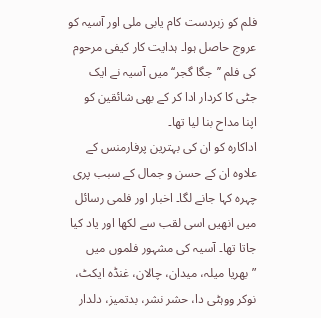فلم کو زبردست کام یابی ملی اور آسیہ کو عروج حاصل ہوا۔ ہدایت کار کیفی مرحوم کی فلم ’’جگا گجر‘‘ میں آسیہ نے ایک جٹی کا کردار ادا کر کے بھی شائقین کو اپنا مداح بنا لیا تھا۔
اداکارہ کو ان کی بہترین پرفارمنس کے علاوہ ان کے حسن و جمال کے سبب پری چہرہ کہا جانے لگا۔ اخبار اور فلمی رسائل میں انھیں اسی لقب سے لکھا اور یاد کیا جاتا تھا۔ آسیہ کی مشہور فلموں میں ”بھریا میلہ، میدان، چالان، غنڈہ ایکٹ، نوکر ووہٹی دا، حشر نشر، بدتمیز، دلدار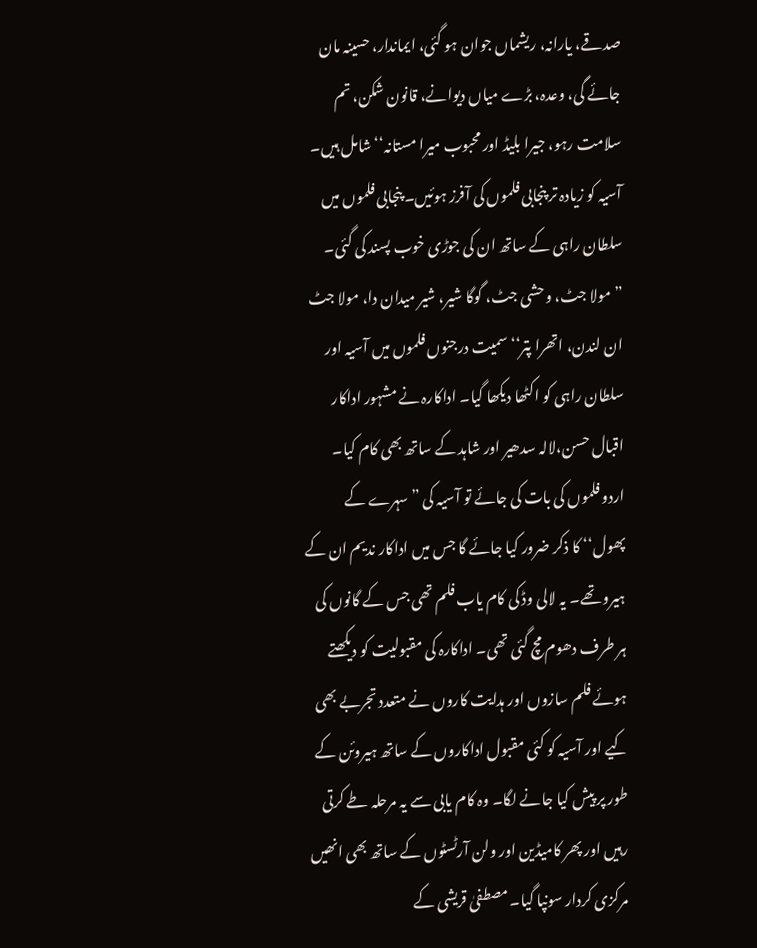صدقے، یارانہ، ریشماں جوان ہو گئی، ایماندار، حسینہ مان جائے گی، وعدہ، بڑے میاں دیوانے، قانون شکن، تم سلامت رہو، جیرا بلیڈ اور محبوب میرا مستانہ‘‘ شامل ہیں۔
آسیہ کو زیادہ تر پنجابی فلموں کی آفرز ہوئیں۔ پنجابی فلموں میں سلطان راہی کے ساتھ ان کی جوڑی خوب پسند کی گئی۔ ”مولا جٹ، وحشی جٹ، گوگا شیر، شیر میدان دا، مولا جٹ ان لندن، اتھرا پتر‘‘ سمیت درجنوں فلموں میں آسیہ اور سلطان راہی کو اکٹھا دیکھا گیا۔ اداکارہ نے مشہور اداکار اقبال حسن،لالہ سدھیر اور شاہد کے ساتھ بھی کام کیا۔
اردو فلموں کی بات کی جائے تو آسیہ کی ”سہرے کے پھول‘‘ کا ذکر ضرور کیا جائے گا جس میں اداکار ندیم ان کے ہیرو تھے۔ یہ لالی وڈ کی کام یاب فلم تھی جس کے گانوں کی ہر طرف دھوم مچ گئی تھی۔ اداکارہ کی مقبولیت کو دیکھتے ہوئے فلم سازوں اور ہدایت کاروں نے متعدد تجربے بھی کیے اور آسیہ کو کئی مقبول اداکاروں کے ساتھ ہیروئن کے طور پر پیش کیا جانے لگا۔ وہ کام یابی سے یہ مرحلہ طے کرتی رہیں اور پھر کامیڈین اور ولن آرٹسٹوں کے ساتھ بھی انھیں مرکزی کردار سونپا گیا۔ مصطفیٰ قریشی کے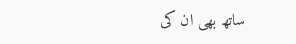ساتھ بھی ان کی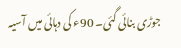جوڑی بنائی گئی۔ 90ء کی دہائی میں آسیہ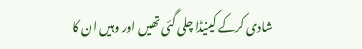شادی کرکے کینیڈا چلی گئی تھیں اور وہیں ان کا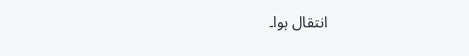انتقال ہوا۔